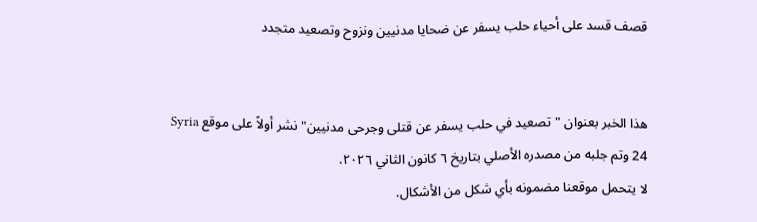قصف قسد على أحياء حلب يسفر عن ضحايا مدنيين ونزوح وتصعيد متجدد


هذا الخبر بعنوان "تصعيد في حلب يسفر عن قتلى وجرحى مدنيين" نشر أولاً على موقع Syria 24 وتم جلبه من مصدره الأصلي بتاريخ ٦ كانون الثاني ٢٠٢٦.
لا يتحمل موقعنا مضمونه بأي شكل من الأشكال.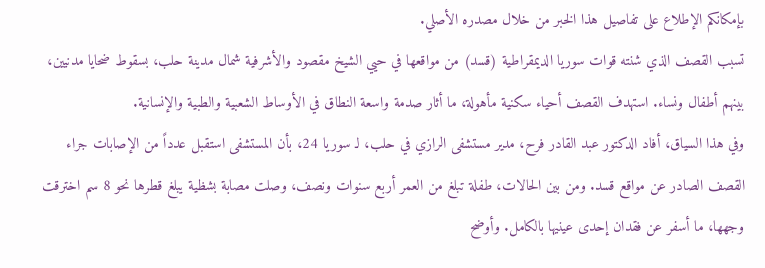بإمكانكم الإطلاع على تفاصيل هذا الخبر من خلال مصدره الأصلي.
تسبب القصف الذي شنته قوات سوريا الديمقراطية (قسد) من مواقعها في حيي الشيخ مقصود والأشرفية شمال مدينة حلب، بسقوط ضحايا مدنيين، بينهم أطفال ونساء. استهدف القصف أحياء سكنية مأهولة، ما أثار صدمة واسعة النطاق في الأوساط الشعبية والطبية والإنسانية.
وفي هذا السياق، أفاد الدكتور عبد القادر فرح، مدير مستشفى الرازي في حلب، لـ سوريا 24، بأن المستشفى استقبل عدداً من الإصابات جراء القصف الصادر عن مواقع قسد. ومن بين الحالات، طفلة تبلغ من العمر أربع سنوات ونصف، وصلت مصابة بشظية يبلغ قطرها نحو 8 سم اخترقت وجهها، ما أسفر عن فقدان إحدى عينيها بالكامل. وأوضح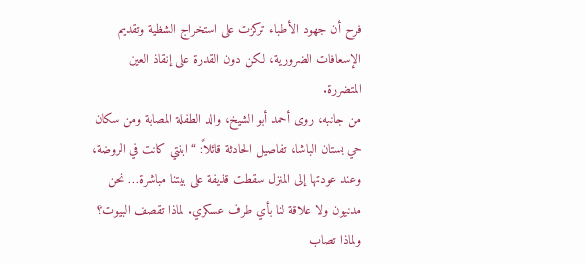فرح أن جهود الأطباء تركزت على استخراج الشظية وتقديم الإسعافات الضرورية، لكن دون القدرة على إنقاذ العين المتضررة.
من جانبه، روى أحمد أبو الشيخ، والد الطفلة المصابة ومن سكان حي بستان الباشا، تفاصيل الحادثة قائلاً: “ابنتي كانت في الروضة، وعند عودتها إلى المنزل سقطت قذيفة على بيتنا مباشرة… نحن مدنيون ولا علاقة لنا بأي طرف عسكري. لماذا تقصف البيوت؟ ولماذا تصاب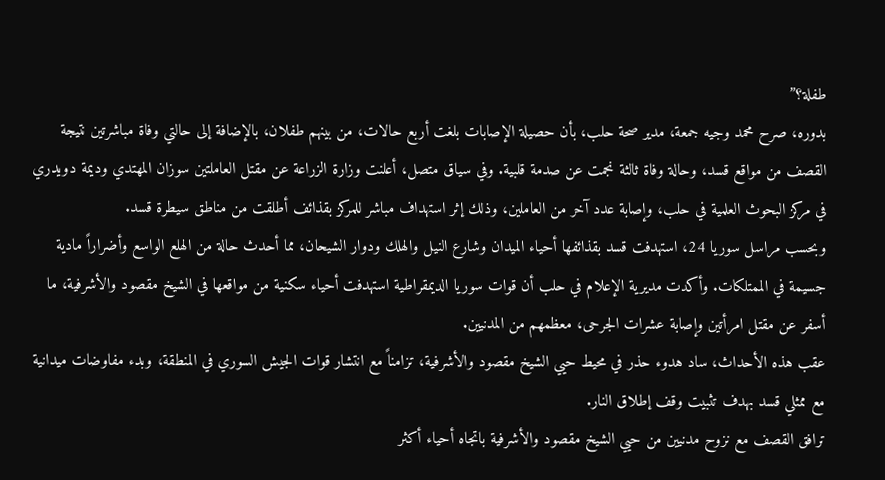طفلة؟”
بدوره، صرح محمد وجيه جمعة، مدير صحة حلب، بأن حصيلة الإصابات بلغت أربع حالات، من بينهم طفلان، بالإضافة إلى حالتي وفاة مباشرتين نتيجة القصف من مواقع قسد، وحالة وفاة ثالثة نجمت عن صدمة قلبية. وفي سياق متصل، أعلنت وزارة الزراعة عن مقتل العاملتين سوزان المهتدي وديمة دويدري في مركز البحوث العلمية في حلب، وإصابة عدد آخر من العاملين، وذلك إثر استهداف مباشر للمركز بقذائف أطلقت من مناطق سيطرة قسد.
وبحسب مراسل سوريا 24، استهدفت قسد بقذائفها أحياء الميدان وشارع النيل والهلك ودوار الشيحان، مما أحدث حالة من الهلع الواسع وأضراراً مادية جسيمة في الممتلكات. وأكدت مديرية الإعلام في حلب أن قوات سوريا الديمقراطية استهدفت أحياء سكنية من مواقعها في الشيخ مقصود والأشرفية، ما أسفر عن مقتل امرأتين وإصابة عشرات الجرحى، معظمهم من المدنيين.
عقب هذه الأحداث، ساد هدوء حذر في محيط حيي الشيخ مقصود والأشرفية، تزامناً مع انتشار قوات الجيش السوري في المنطقة، وبدء مفاوضات ميدانية مع ممثلي قسد بهدف تثبيت وقف إطلاق النار.
ترافق القصف مع نزوح مدنيين من حيي الشيخ مقصود والأشرفية باتجاه أحياء أكثر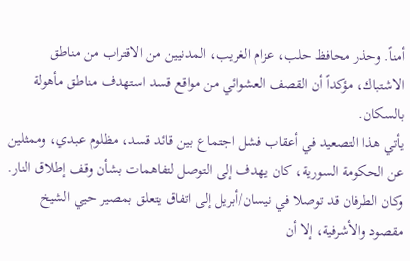أمناً. وحذر محافظ حلب، عزام الغريب، المدنيين من الاقتراب من مناطق الاشتباك، مؤكداً أن القصف العشوائي من مواقع قسد استهدف مناطق مأهولة بالسكان.
يأتي هذا التصعيد في أعقاب فشل اجتماع بين قائد قسد، مظلوم عبدي، وممثلين عن الحكومة السورية، كان يهدف إلى التوصل لتفاهمات بشأن وقف إطلاق النار. وكان الطرفان قد توصلا في نيسان/أبريل إلى اتفاق يتعلق بمصير حيي الشيخ مقصود والأشرفية، إلا أن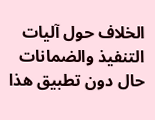الخلاف حول آليات التنفيذ والضمانات حال دون تطبيق هذا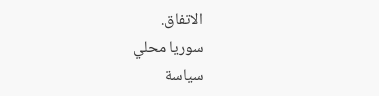الاتفاق.
سوريا محلي
سياسة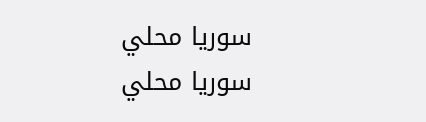سوريا محلي
سوريا محلي